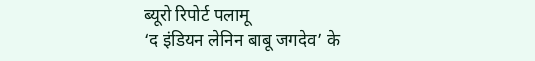ब्यूरो रिपोर्ट पलामू
‘द इंडियन लेनिन बाबू जगदेव’ के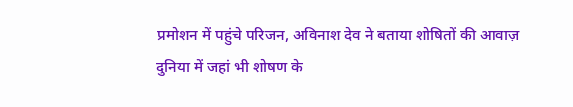प्रमोशन में पहुंचे परिजन, अविनाश देव ने बताया शोषितों की आवाज़
दुनिया में जहां भी शोषण के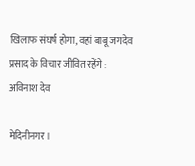खिलाफ संघर्ष होगा, वहां बाबू जगदेव प्रसाद के विचार जीवित रहेंगे : अविनाश देव

मेदिनीनगर।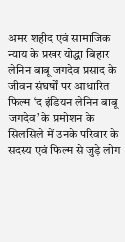अमर शहीद एवं सामाजिक न्याय के प्रखर योद्धा बिहार लेनिन बाबू जगदेव प्रसाद के जीवन संघर्षों पर आधारित फिल्म ‘द इंडियन लेनिन बाबू जगदेव’ के प्रमोशन के सिलसिले में उनके परिवार के सदस्य एवं फिल्म से जुड़े लोग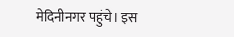मेदिनीनगर पहुंचे। इस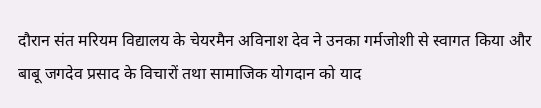दौरान संत मरियम विद्यालय के चेयरमैन अविनाश देव ने उनका गर्मजोशी से स्वागत किया और बाबू जगदेव प्रसाद के विचारों तथा सामाजिक योगदान को याद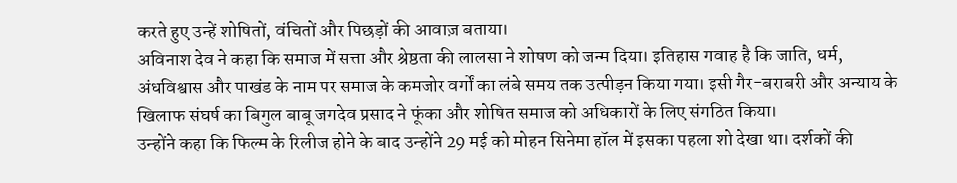करते हुए उन्हें शोषितों, वंचितों और पिछड़ों की आवाज़ बताया।
अविनाश देव ने कहा कि समाज में सत्ता और श्रेष्ठता की लालसा ने शोषण को जन्म दिया। इतिहास गवाह है कि जाति, धर्म, अंधविश्वास और पाखंड के नाम पर समाज के कमजोर वर्गों का लंबे समय तक उत्पीड़न किया गया। इसी गैर-बराबरी और अन्याय के खिलाफ संघर्ष का बिगुल बाबू जगदेव प्रसाद ने फूंका और शोषित समाज को अधिकारों के लिए संगठित किया।
उन्होंने कहा कि फिल्म के रिलीज होने के बाद उन्होंने 29 मई को मोहन सिनेमा हॉल में इसका पहला शो देखा था। दर्शकों की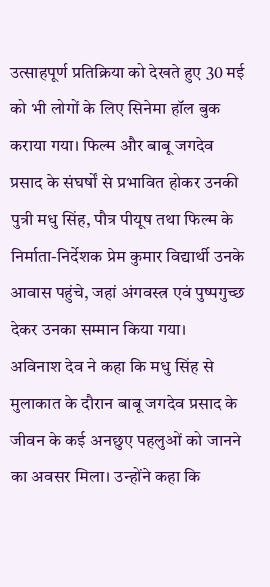उत्साहपूर्ण प्रतिक्रिया को देखते हुए 30 मई को भी लोगों के लिए सिनेमा हॉल बुक कराया गया। फिल्म और बाबू जगदेव प्रसाद के संघर्षों से प्रभावित होकर उनकी पुत्री मधु सिंह, पौत्र पीयूष तथा फिल्म के निर्माता-निर्देशक प्रेम कुमार विद्यार्थी उनके आवास पहुंचे, जहां अंगवस्त्र एवं पुष्पगुच्छ देकर उनका सम्मान किया गया।
अविनाश देव ने कहा कि मधु सिंह से मुलाकात के दौरान बाबू जगदेव प्रसाद के जीवन के कई अनछुए पहलुओं को जानने का अवसर मिला। उन्होंने कहा कि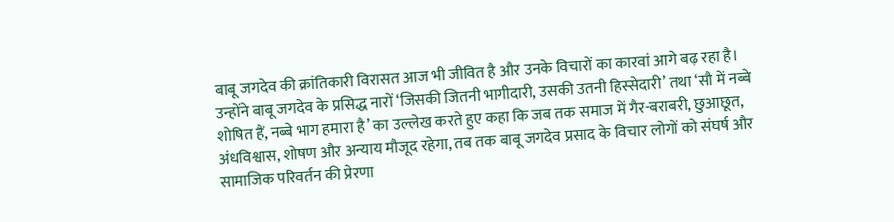बाबू जगदेव की क्रांतिकारी विरासत आज भी जीवित है और उनके विचारों का कारवां आगे बढ़ रहा है। उन्होंने बाबू जगदेव के प्रसिद्ध नारों ‘जिसकी जितनी भागीदारी, उसकी उतनी हिस्सेदारी’ तथा ‘सौ में नब्बे शोषित हैं, नब्बे भाग हमारा है’ का उल्लेख करते हुए कहा कि जब तक समाज में गैर-बराबरी, छुआछूत, अंधविश्वास, शोषण और अन्याय मौजूद रहेगा, तब तक बाबू जगदेव प्रसाद के विचार लोगों को संघर्ष और सामाजिक परिवर्तन की प्रेरणा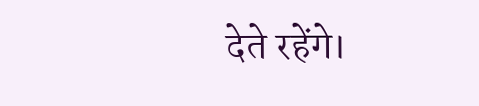देते रहेंगे।